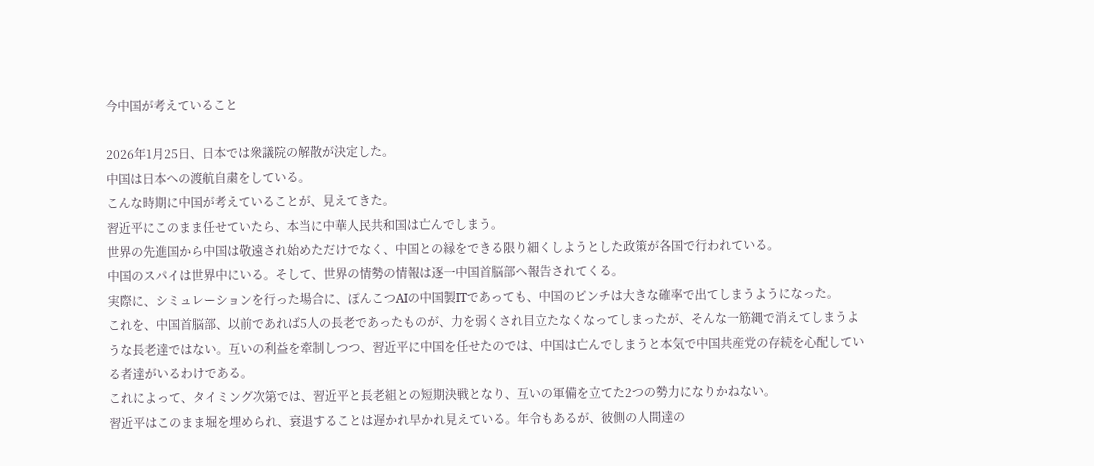今中国が考えていること

2026年1月25日、日本では衆議院の解散が決定した。
中国は日本への渡航自粛をしている。
こんな時期に中国が考えていることが、見えてきた。
習近平にこのまま任せていたら、本当に中華人民共和国は亡んでしまう。
世界の先進国から中国は敬遠され始めただけでなく、中国との縁をできる限り細くしようとした政策が各国で行われている。
中国のスパイは世界中にいる。そして、世界の情勢の情報は逐一中国首脳部へ報告されてくる。
実際に、シミュレーションを行った場合に、ぽんこつAIの中国製ITであっても、中国のピンチは大きな確率で出てしまうようになった。
これを、中国首脳部、以前であれば5人の長老であったものが、力を弱くされ目立たなくなってしまったが、そんな一筋縄で消えてしまうような長老達ではない。互いの利益を牽制しつつ、習近平に中国を任せたのでは、中国は亡んでしまうと本気で中国共産党の存続を心配している者達がいるわけである。
これによって、タイミング次第では、習近平と長老組との短期決戦となり、互いの軍備を立てた2つの勢力になりかねない。
習近平はこのまま堀を埋められ、衰退することは遅かれ早かれ見えている。年令もあるが、彼側の人間達の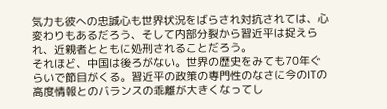気力も彼への忠誠心も世界状況をばらされ対抗されては、心変わりもあるだろう、そして内部分裂から習近平は捉えられ、近親者とともに処刑されることだろう。
それほど、中国は後ろがない。世界の歴史をみても70年ぐらいで節目がくる。習近平の政策の専門性のなさに今のITの高度情報とのバランスの乖離が大きくなってし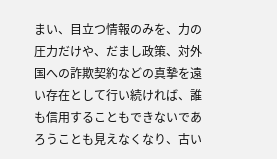まい、目立つ情報のみを、力の圧力だけや、だまし政策、対外国への詐欺契約などの真摯を遠い存在として行い続ければ、誰も信用することもできないであろうことも見えなくなり、古い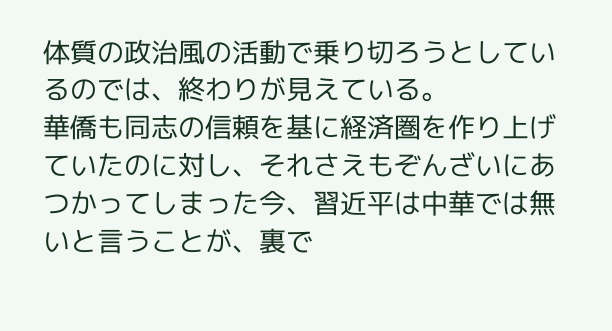体質の政治風の活動で乗り切ろうとしているのでは、終わりが見えている。
華僑も同志の信頼を基に経済圏を作り上げていたのに対し、それさえもぞんざいにあつかってしまった今、習近平は中華では無いと言うことが、裏で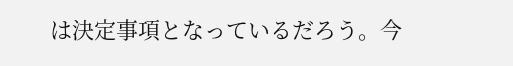は決定事項となっているだろう。今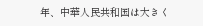年、中華人民共和国は大きく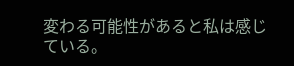変わる可能性があると私は感じている。